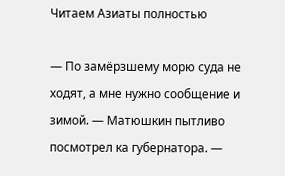Читаем Азиаты полностью

— По замёрзшему морю суда не ходят, а мне нужно сообщение и зимой. — Матюшкин пытливо посмотрел ка губернатора. —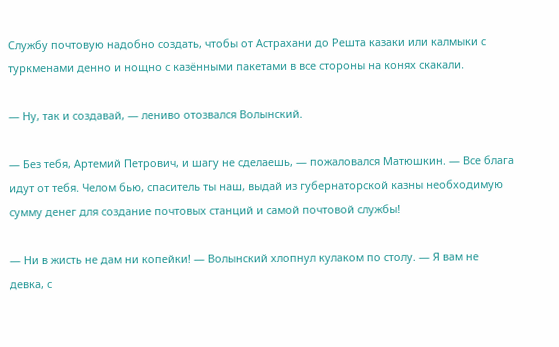Службу почтовую надобно создать, чтобы от Астрахани до Решта казаки или калмыки с туркменами денно и нощно с казёнными пакетами в все стороны на конях скакали.

— Ну, так и создавай, — лениво отозвался Волынский.

— Без тебя, Артемий Петрович, и шагу не сделаешь, — пожаловался Матюшкин. — Все блага идут от тебя. Челом бью, спаситель ты наш, выдай из губернаторской казны необходимую сумму денег для создание почтовых станций и самой почтовой службы!

— Ни в жисть не дам ни копейки! — Волынский хлопнул кулаком по столу. — Я вам не девка, с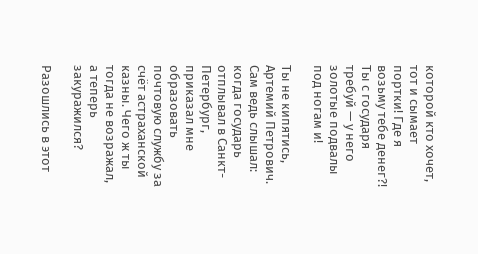которой кто хочет, тот и сымает портки! Где я возьму тебе денег?! Ты с государя требуй — у него золотые подвалы под ногам и!

Ты не кипятись, Артемий Петрович. Сам ведь слышал: когда государь отплывал в Санкт-Петербург, приказал мне образовать почтовую службу за счёт астраханской казны. Чего ж ты тогда не возражал, а теперь закуражился?

Разошлись в этот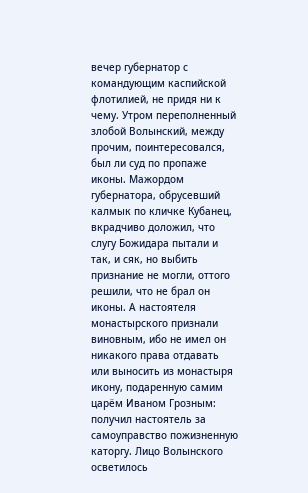вечер губернатор с командующим каспийской флотилией, не придя ни к чему. Утром переполненный злобой Волынский, между прочим, поинтересовался, был ли суд по пропаже иконы. Мажордом губернатора, обрусевший калмык по кличке Кубанец, вкрадчиво доложил, что слугу Божидара пытали и так, и сяк, но выбить признание не могли, оттого решили, что не брал он иконы. А настоятеля монастырского признали виновным, ибо не имел он никакого права отдавать или выносить из монастыря икону, подаренную самим царём Иваном Грозным: получил настоятель за самоуправство пожизненную каторгу. Лицо Волынского осветилось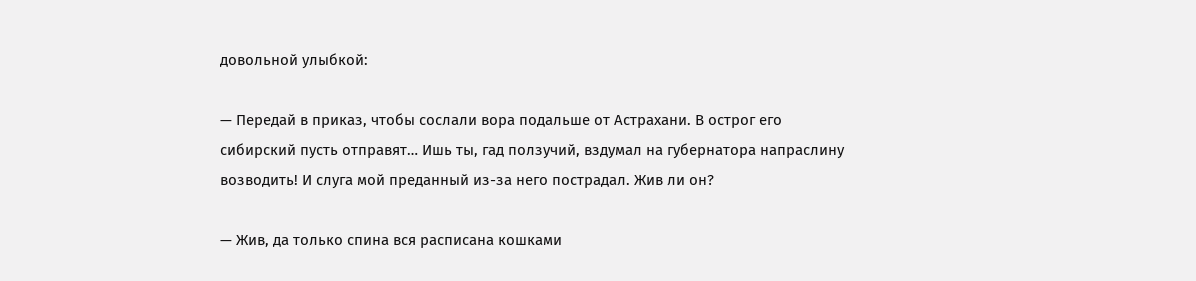довольной улыбкой:

— Передай в приказ, чтобы сослали вора подальше от Астрахани. В острог его сибирский пусть отправят… Ишь ты, гад ползучий, вздумал на губернатора напраслину возводить! И слуга мой преданный из-за него пострадал. Жив ли он?

— Жив, да только спина вся расписана кошками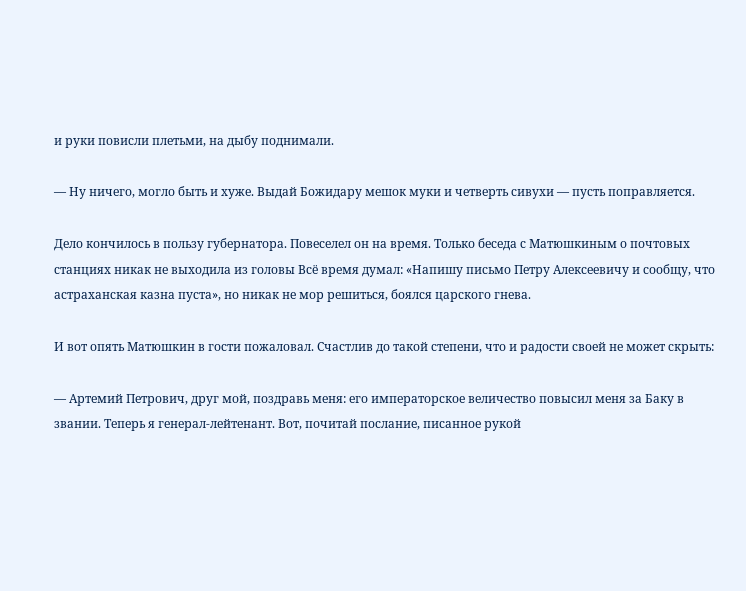и руки повисли плетьми, на дыбу поднимали.

— Ну ничего, могло быть и хуже. Выдай Божидару мешок муки и четверть сивухи — пусть поправляется.

Дело кончилось в пользу губернатора. Повеселел он на время. Только беседа с Матюшкиным о почтовых станциях никак не выходила из головы Всё время думал: «Напишу письмо Петру Алексеевичу и сообщу, что астраханская казна пуста», но никак не мор решиться, боялся царского гнева.

И вот опять Матюшкин в гости пожаловал. Счастлив до такой степени, что и радости своей не может скрыть:

— Артемий Петрович, друг мой, поздравь меня: его императорское величество повысил меня за Баку в звании. Теперь я генерал-лейтенант. Вот, почитай послание, писанное рукой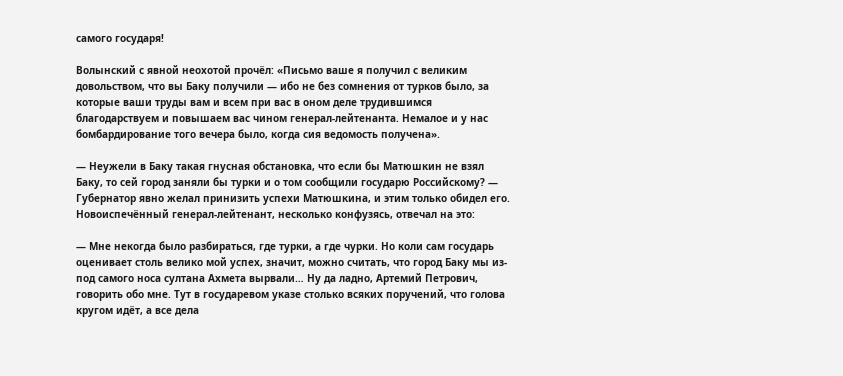самого государя!

Волынский с явной неохотой прочёл: «Письмо ваше я получил с великим довольством, что вы Баку получили — ибо не без сомнения от турков было, за которые ваши труды вам и всем при вас в оном деле трудившимся благодарствуем и повышаем вас чином генерал-лейтенанта. Немалое и у нас бомбардирование того вечера было, когда сия ведомость получена».

— Неужели в Баку такая гнусная обстановка, что если бы Матюшкин не взял Баку, то сей город заняли бы турки и о том сообщили государю Российскому? — Губернатор явно желал принизить успехи Матюшкина, и этим только обидел его. Новоиспечённый генерал-лейтенант, несколько конфузясь, отвечал на это:

— Мне некогда было разбираться, где турки, а где чурки. Но коли сам государь оценивает столь велико мой успех, значит, можно считать, что город Баку мы из-под самого носа султана Ахмета вырвали… Ну да ладно, Артемий Петрович, говорить обо мне. Тут в государевом указе столько всяких поручений, что голова кругом идёт, а все дела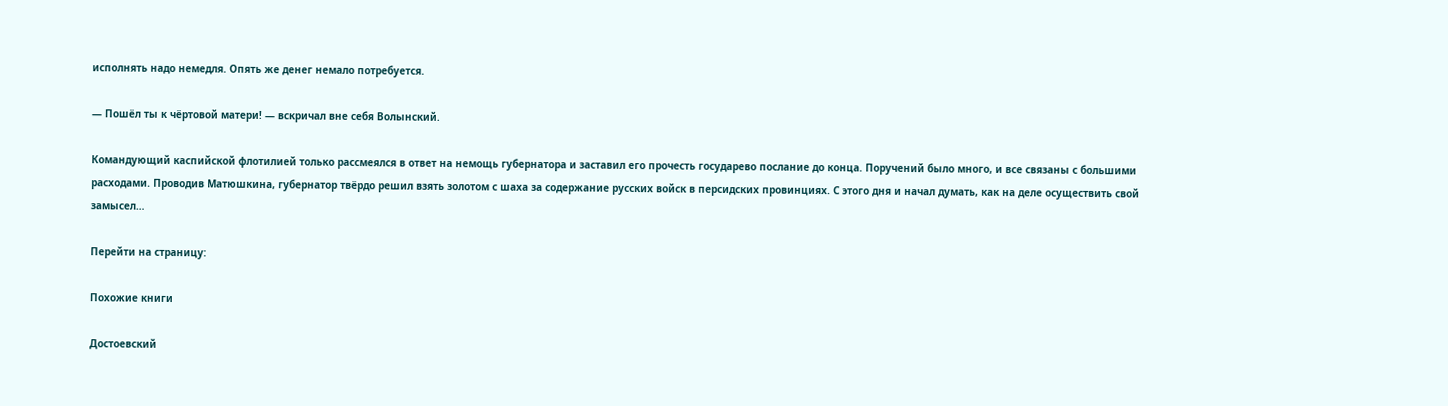исполнять надо немедля. Опять же денег немало потребуется.

— Пошёл ты к чёртовой матери! — вскричал вне себя Волынский.

Командующий каспийской флотилией только рассмеялся в ответ на немощь губернатора и заставил его прочесть государево послание до конца. Поручений было много, и все связаны с большими расходами. Проводив Матюшкина, губернатор твёрдо решил взять золотом с шаха за содержание русских войск в персидских провинциях. С этого дня и начал думать, как на деле осуществить свой замысел…

Перейти на страницу:

Похожие книги

Достоевский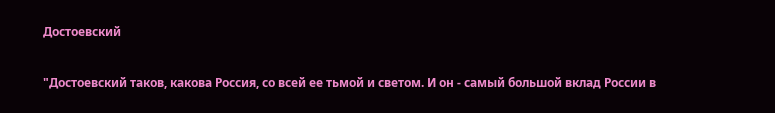Достоевский

"Достоевский таков, какова Россия, со всей ее тьмой и светом. И он - самый большой вклад России в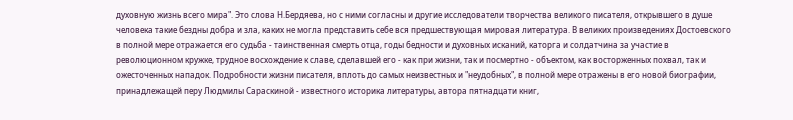духовную жизнь всего мира". Это слова Н.Бердяева, но с ними согласны и другие исследователи творчества великого писателя, открывшего в душе человека такие бездны добра и зла, каких не могла представить себе вся предшествующая мировая литература. В великих произведениях Достоевского в полной мере отражается его судьба - таинственная смерть отца, годы бедности и духовных исканий, каторга и солдатчина за участие в революционном кружке, трудное восхождение к славе, сделавшей его - как при жизни, так и посмертно - объектом, как восторженных похвал, так и ожесточенных нападок. Подробности жизни писателя, вплоть до самых неизвестных и "неудобных", в полной мере отражены в его новой биографии, принадлежащей перу Людмилы Сараскиной - известного историка литературы, автора пятнадцати книг,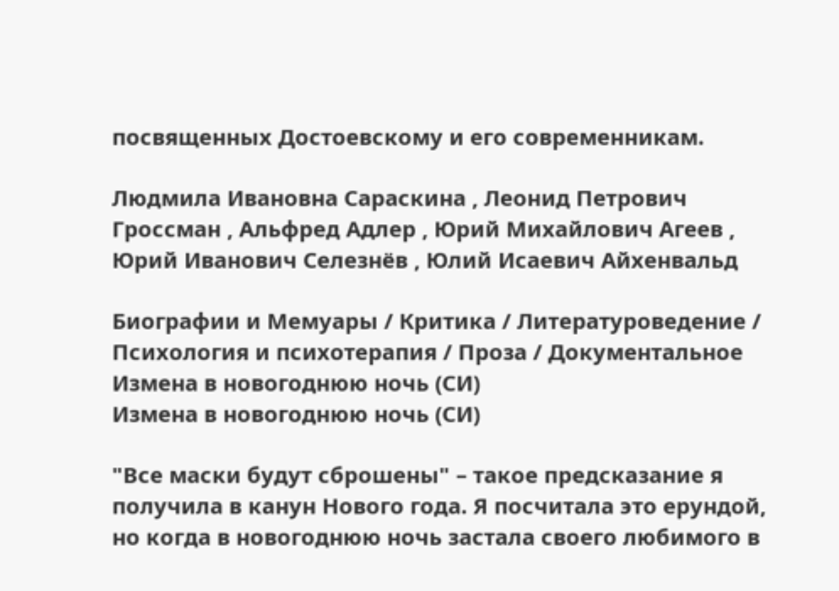посвященных Достоевскому и его современникам.

Людмила Ивановна Сараскина , Леонид Петрович Гроссман , Альфред Адлер , Юрий Михайлович Агеев , Юрий Иванович Селезнёв , Юлий Исаевич Айхенвальд

Биографии и Мемуары / Критика / Литературоведение / Психология и психотерапия / Проза / Документальное
Измена в новогоднюю ночь (СИ)
Измена в новогоднюю ночь (СИ)

"Все маски будут сброшены" – такое предсказание я получила в канун Нового года. Я посчитала это ерундой, но когда в новогоднюю ночь застала своего любимого в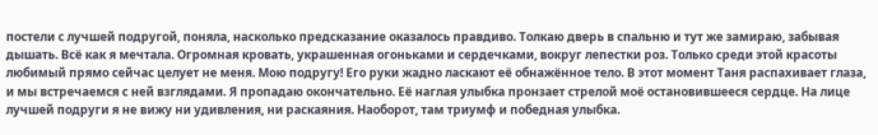постели с лучшей подругой, поняла, насколько предсказание оказалось правдиво. Толкаю дверь в спальню и тут же замираю, забывая дышать. Всё как я мечтала. Огромная кровать, украшенная огоньками и сердечками, вокруг лепестки роз. Только среди этой красоты любимый прямо сейчас целует не меня. Мою подругу! Его руки жадно ласкают её обнажённое тело. В этот момент Таня распахивает глаза, и мы встречаемся с ней взглядами. Я пропадаю окончательно. Её наглая улыбка пронзает стрелой моё остановившееся сердце. На лице лучшей подруги я не вижу ни удивления, ни раскаяния. Наоборот, там триумф и победная улыбка.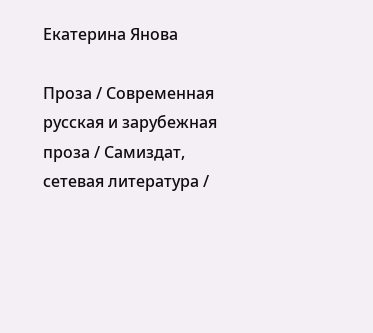Екатерина Янова

Проза / Современная русская и зарубежная проза / Самиздат, сетевая литература /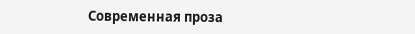Современная проза